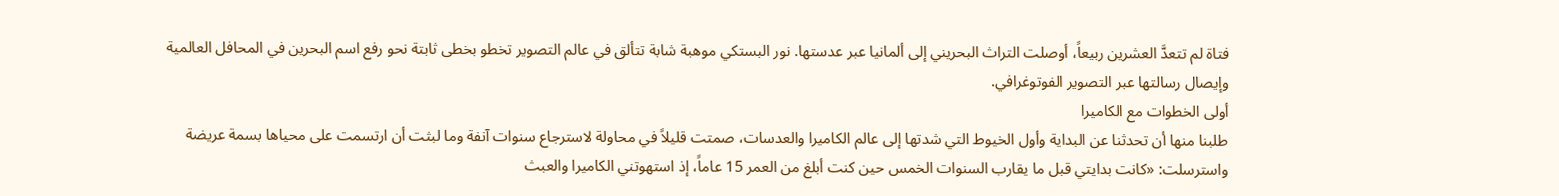فتاة لم تتعدَّ العشرين ربيعاً، أوصلت التراث البحريني إلى ألمانيا عبر عدستها. نور البستكي موهبة شابة تتألق في عالم التصوير تخطو بخطى ثابتة نحو رفع اسم البحرين في المحافل العالمية وإيصال رسالتها عبر التصوير الفوتوغرافي.
أولى الخطوات مع الكاميرا
طلبنا منها أن تحدثنا عن البداية وأول الخيوط التي شدتها إلى عالم الكاميرا والعدسات، صمتت قليلاً في محاولة لاسترجاع سنوات آنفة وما لبثت أن ارتسمت على محياها بسمة عريضة واسترسلت: «كانت بدايتي قبل ما يقارب السنوات الخمس حين كنت أبلغ من العمر 15 عاماً، إذ استهوتني الكاميرا والعبث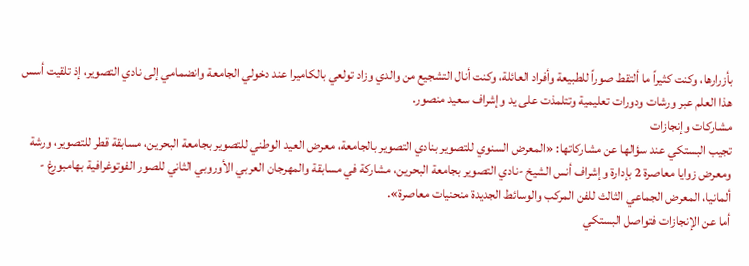بأزرارها، وكنت كثيراً ما ألتقط صوراً للطبيعة وأفراد العائلة، وكنت أنال التشجيع من والدي وزاد تولعي بالكاميرا عند دخولي الجامعة وانضمامي إلى نادي التصوير، إذ تلقيت أسس هذا العلم عبر ورشات ودورات تعليمية وتتلمذت على يد وإشراف سعيد منصور.
مشاركات وإنجازات
تجيب البستكي عند سؤالها عن مشاركاتها: «المعرض السنوي للتصوير بنادي التصوير بالجامعة، معرض العيد الوطني للتصوير بجامعة البحرين، مسابقة قطر للتصوير، ورشة ومعرض زوايا معاصرة 2 بإدارة وإشراف أنس الشيخ -نادي التصوير بجامعة البحرين، مشاركة في مسابقة والمهرجان العربي الأوروبي الثاني للصور الفوتوغرافية بهامبورغ - ألمانيا، المعرض الجماعي الثالث للفن المركب والوسائط الجديدة منحنيات معاصرة».
أما عن الإنجازات فتواصل البستكي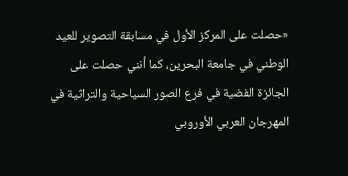«حصلت على المركز الأول في مسابقة التصوير للعيد الوطني في جامعة البحرين، كما أنني حصلت على الجائزة الفضية في فرع الصور السياحية والتراثية في المهرجان العربي الأوروبي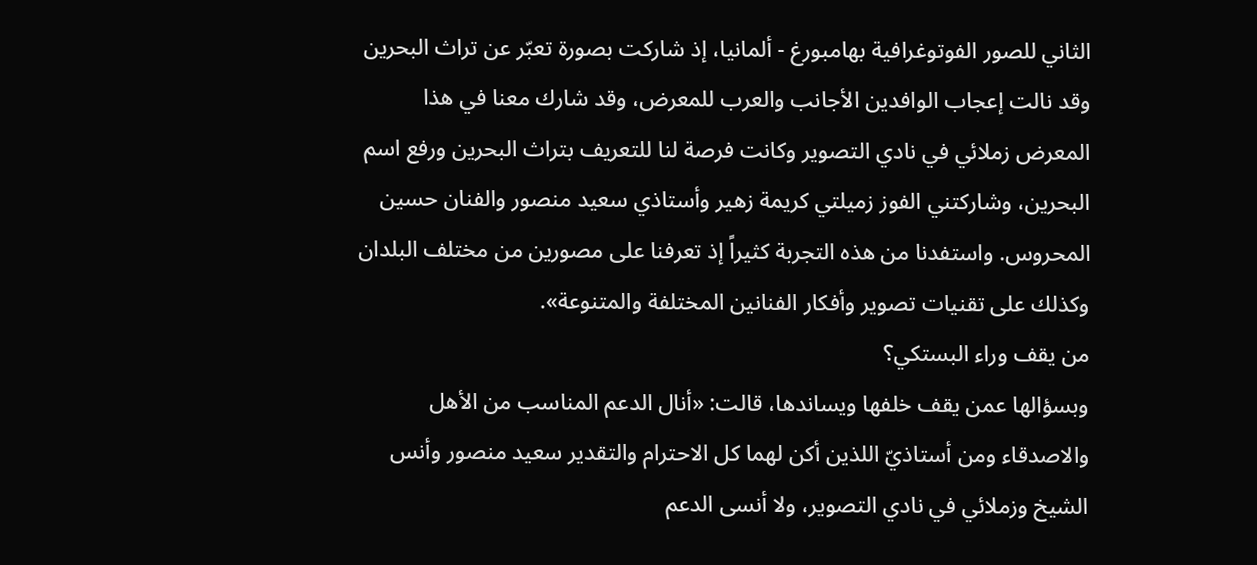الثاني للصور الفوتوغرافية بهامبورغ - ألمانيا، إذ شاركت بصورة تعبّر عن تراث البحرين وقد نالت إعجاب الوافدين الأجانب والعرب للمعرض، وقد شارك معنا في هذا المعرض زملائي في نادي التصوير وكانت فرصة لنا للتعريف بتراث البحرين ورفع اسم البحرين، وشاركتني الفوز زميلتي كريمة زهير وأستاذي سعيد منصور والفنان حسين المحروس. واستفدنا من هذه التجربة كثيراً إذ تعرفنا على مصورين من مختلف البلدان وكذلك على تقنيات تصوير وأفكار الفنانين المختلفة والمتنوعة».
من يقف وراء البستكي؟
وبسؤالها عمن يقف خلفها ويساندها، قالت: «أنال الدعم المناسب من الأهل والاصدقاء ومن أستاذيّ اللذين أكن لهما كل الاحترام والتقدير سعيد منصور وأنس الشيخ وزملائي في نادي التصوير، ولا أنسى الدعم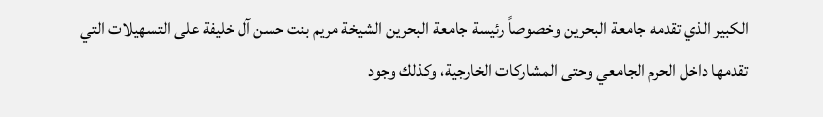الكبير الذي تقدمه جامعة البحرين وخصوصاً رئيسة جامعة البحرين الشيخة مريم بنت حسن آل خليفة على التسهيلات التي تقدمها داخل الحرم الجامعي وحتى المشاركات الخارجية، وكذلك وجود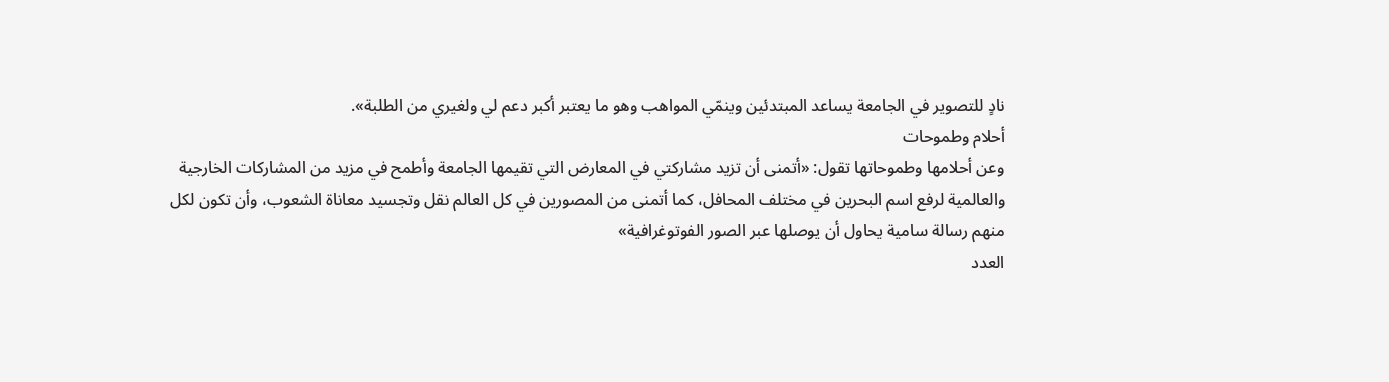نادٍ للتصوير في الجامعة يساعد المبتدئين وينمّي المواهب وهو ما يعتبر أكبر دعم لي ولغيري من الطلبة».
أحلام وطموحات
وعن أحلامها وطموحاتها تقول: «أتمنى أن تزيد مشاركتي في المعارض التي تقيمها الجامعة وأطمح في مزيد من المشاركات الخارجية والعالمية لرفع اسم البحرين في مختلف المحافل، كما أتمنى من المصورين في كل العالم نقل وتجسيد معاناة الشعوب، وأن تكون لكل منهم رسالة سامية يحاول أن يوصلها عبر الصور الفوتوغرافية»
العدد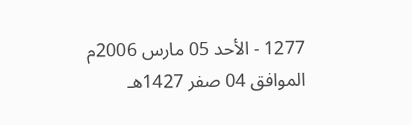1277 - الأحد 05 مارس 2006م الموافق 04 صفر 1427هـ